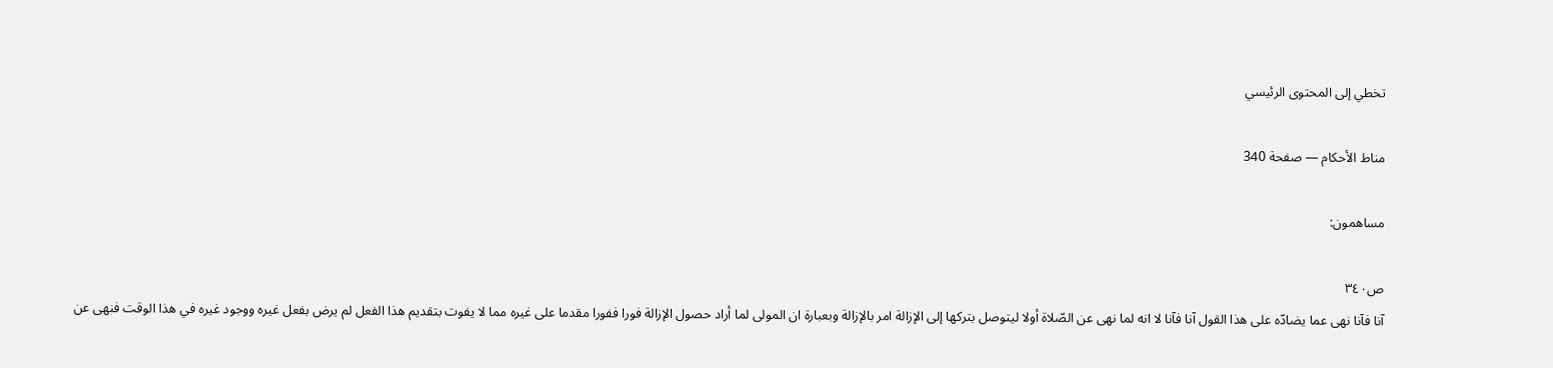تخطي إلى المحتوى الرئيسي

مناط الأحكام — صفحة 340

مساهمون:

ص٣٤٠
آنا فآنا نهى عما يضادّه على هذا القول آنا فآنا لا انه لما نهى عن الصّلاة أولا ليتوصل بتركها إلى الإزالة امر بالإزالة وبعبارة ان المولى لما أراد حصول الإزالة فورا ففورا مقدما على غيره مما لا يفوت بتقديم هذا الفعل لم يرض بفعل غيره ووجود غيره في هذا الوقت فنهى عن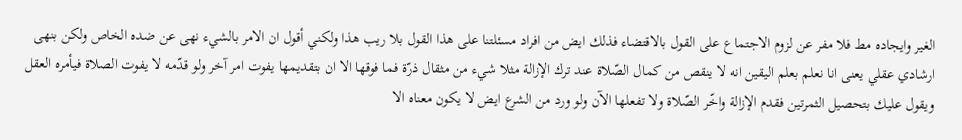الغير وايجاده مط فلا مفر عن لزوم الاجتماع على القول بالاقتضاء فذلك ايض من افراد مسئلتنا على هذا القول بلا ريب هذا ولكني أقول ان الامر بالشيء نهى عن ضده الخاص ولكن بنهى ارشادي عقلي يعنى انا نعلم بعلم اليقين انه لا ينقص من كمال الصّلاة عند ترك الإزالة مثلا شيء من مثقال ذرّة فما فوقها الا ان بتقديمها يفوت امر آخر ولو قدّمه لا يفوت الصلاة فيأمره العقل ويقول عليك بتحصيل الثمرتين فقدم الإزالة واخّر الصّلاة ولا تفعلها الآن ولو ورد من الشرع ايض لا يكون معناه الا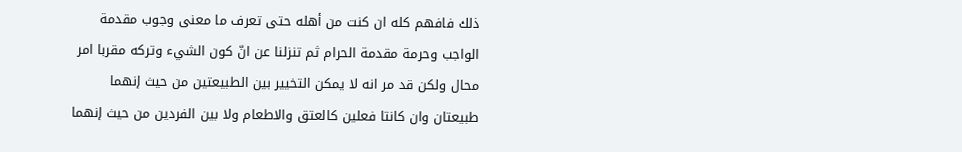ذلك فافهم كله ان كنت من أهله حتى تعرف ما معنى وجوب مقدمة الواجب وحرمة مقدمة الحرام ثم تنزلنا عن انّ كون الشيء وتركه مقربا امر محال ولكن قد مر انه لا يمكن التخيير بين الطبيعتين من حيث إنهما طبيعتان وان كانتا فعلين كالعتق والاطعام ولا بين الفردين من حيث إنهما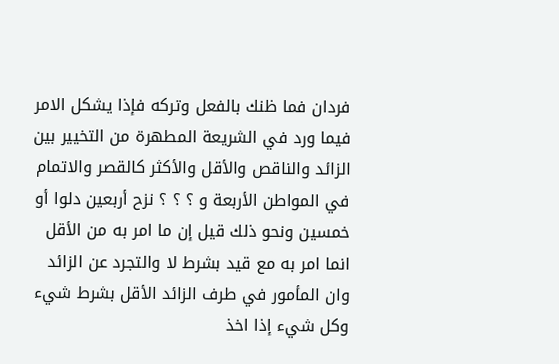فردان فما ظنك بالفعل وتركه فإذا يشكل الامر فيما ورد في الشريعة المطهرة من التخيير بين الزائد والناقص والأقل والأكثر كالقصر والاتمام في المواطن الأربعة و ؟ ؟ ؟ نزح أربعين دلوا أو خمسين ونحو ذلك قيل إن ما امر به من الأقل انما امر به مع قيد بشرط لا والتجرد عن الزائد وان المأمور في طرف الزائد الأقل بشرط شيء وكل شيء إذا اخذ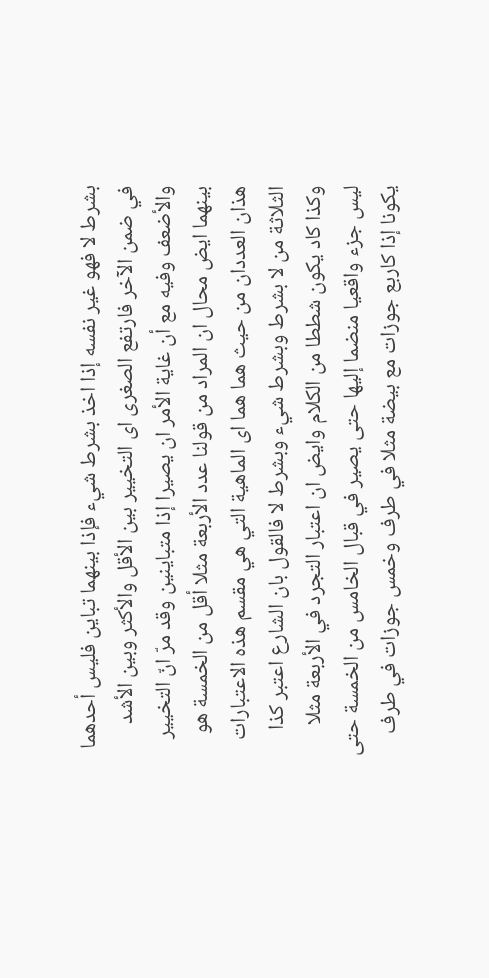بشرط لا فهو غير نفسه إذا اخذ بشرط شيء فإذا بينهما تباين فليس أحدهما في ضمن الآخر فارتفع الصغرى اى التخيير بين الأقل والأكثر وبين الأشد والأضعف وفيه مع أن غاية الأمر ان يصيرا إذا متباينين وقد مرّ انّ التخيير بينهما ايض محال ان المراد من قولنا عدد الأربعة مثلا أقل من الخمسة هو هذان العددان من حيث هما هما اى الماهية التي هي مقسم هذه الاعتبارات الثلاثة من لا بشرط وبشرط شيء وبشرط لا فالقول بان الشارع اعتبر كذا وكذا كاد يكون شططا من الكلام وايض ان اعتبار التجرد في الأربعة مثلا ليس جزء واقعيا منضما إليها حتى يصير في قبال الخامس من الخمسة حتى يكونا إذا كاربع جوزات مع بيضة مثلا في طرف وخمس جوزات في طرف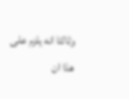وثالثا انه يلزم على هذا ان